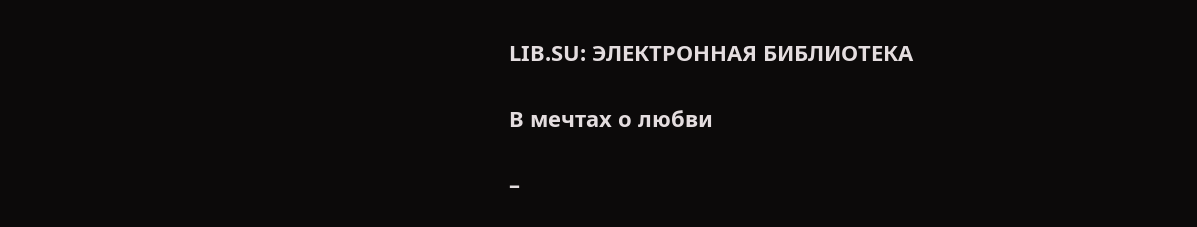LIB.SU: ЭЛЕКТРОННАЯ БИБЛИОТЕКА

В мечтах о любви

–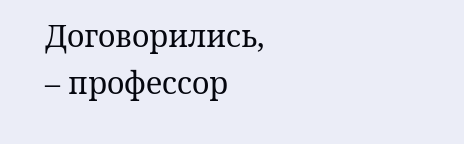Договорились, – профессор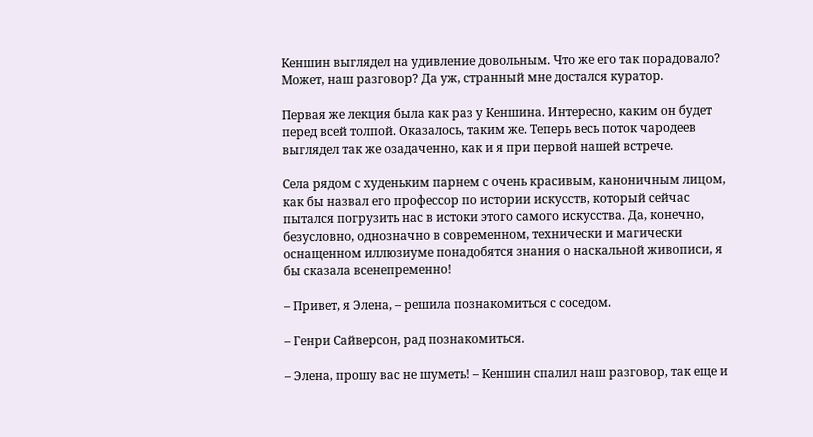Кеншин выглядел на удивление довольным. Что же его так порадовало? Может, наш разговор? Да уж, странный мне достался куратор.

Первая же лекция была как раз у Кеншина. Интересно, каким он будет перед всей толпой. Оказалось, таким же. Теперь весь поток чародеев выглядел так же озадаченно, как и я при первой нашей встрече.

Села рядом с худеньким парнем с очень красивым, каноничным лицом, как бы назвал его профессор по истории искусств, который сейчас пытался погрузить нас в истоки этого самого искусства. Да, конечно, безусловно, однозначно в современном, технически и магически оснащенном иллюзиуме понадобятся знания о наскальной живописи, я бы сказала всенепременно!

– Привет, я Элена, – решила познакомиться с соседом.

– Генри Сайверсон, рад познакомиться.

– Элена, прошу вас не шуметь! – Кеншин спалил наш разговор, так еще и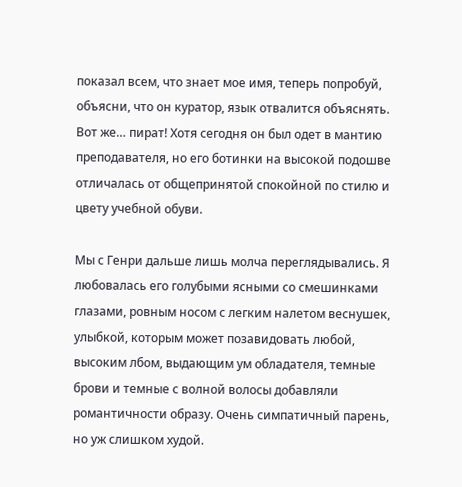показал всем, что знает мое имя, теперь попробуй, объясни, что он куратор, язык отвалится объяснять. Вот же… пират! Хотя сегодня он был одет в мантию преподавателя, но его ботинки на высокой подошве отличалась от общепринятой спокойной по стилю и цвету учебной обуви.

Мы с Генри дальше лишь молча переглядывались. Я любовалась его голубыми ясными со смешинками глазами, ровным носом с легким налетом веснушек, улыбкой, которым может позавидовать любой, высоким лбом, выдающим ум обладателя, темные брови и темные с волной волосы добавляли романтичности образу. Очень симпатичный парень, но уж слишком худой.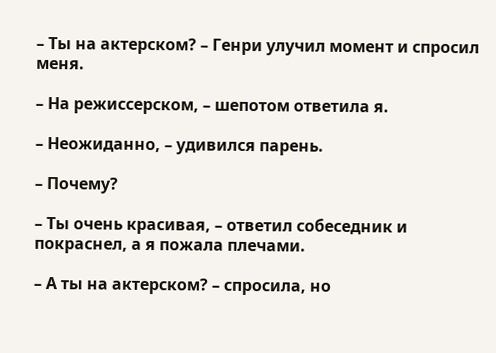– Ты на актерском? – Генри улучил момент и спросил меня.

– На режиссерском, – шепотом ответила я.

– Неожиданно, – удивился парень.

– Почему?

– Ты очень красивая, – ответил собеседник и покраснел, а я пожала плечами.

– А ты на актерском? – спросила, но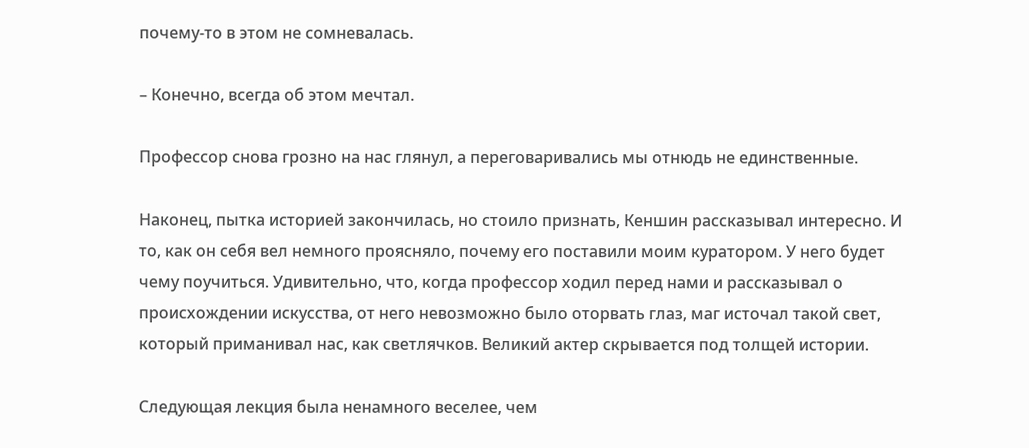почему‑то в этом не сомневалась.

– Конечно, всегда об этом мечтал.

Профессор снова грозно на нас глянул, а переговаривались мы отнюдь не единственные.

Наконец, пытка историей закончилась, но стоило признать, Кеншин рассказывал интересно. И то, как он себя вел немного проясняло, почему его поставили моим куратором. У него будет чему поучиться. Удивительно, что, когда профессор ходил перед нами и рассказывал о происхождении искусства, от него невозможно было оторвать глаз, маг источал такой свет, который приманивал нас, как светлячков. Великий актер скрывается под толщей истории.

Следующая лекция была ненамного веселее, чем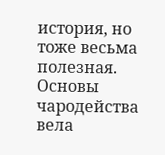история, но тоже весьма полезная. Основы чародейства вела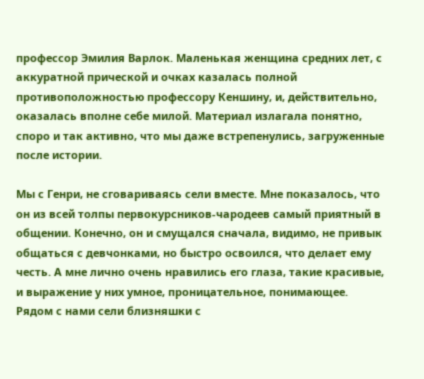профессор Эмилия Варлок. Маленькая женщина средних лет, с аккуратной прической и очках казалась полной противоположностью профессору Кеншину, и, действительно, оказалась вполне себе милой. Материал излагала понятно, споро и так активно, что мы даже встрепенулись, загруженные после истории.

Мы с Генри, не сговариваясь сели вместе. Мне показалось, что он из всей толпы первокурсников‑чародеев самый приятный в общении. Конечно, он и смущался сначала, видимо, не привык общаться с девчонками, но быстро освоился, что делает ему честь. А мне лично очень нравились его глаза, такие красивые, и выражение у них умное, проницательное, понимающее. Рядом с нами сели близняшки с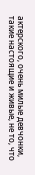актерского, очень милые девчонки, такие настоящие и живые, не то, что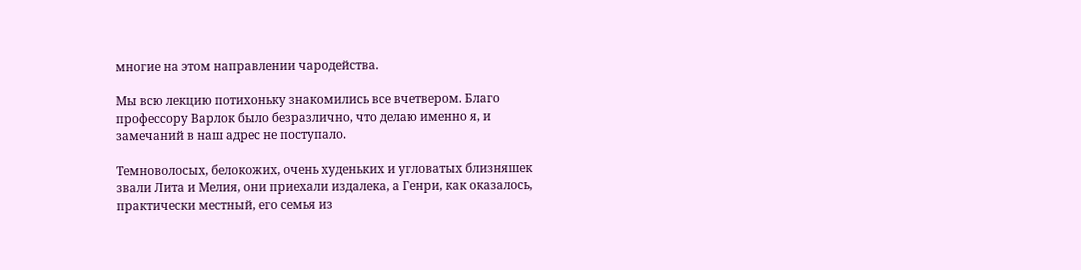многие на этом направлении чародейства.

Мы всю лекцию потихоньку знакомились все вчетвером. Благо профессору Варлок было безразлично, что делаю именно я, и замечаний в наш адрес не поступало.

Темноволосых, белокожих, очень худеньких и угловатых близняшек звали Лита и Мелия, они приехали издалека, а Генри, как оказалось, практически местный, его семья из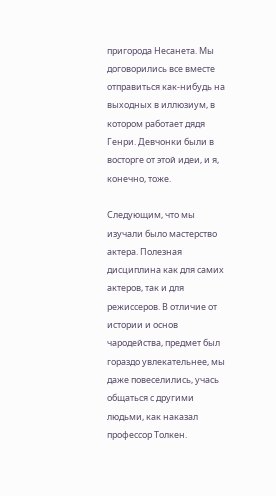пригорода Несанета. Мы договорились все вместе отправиться как‑нибудь на выходных в иллюзиум, в котором работает дядя Генри. Девчонки были в восторге от этой идеи, и я, конечно, тоже.

Следующим, что мы изучали было мастерство актера. Полезная дисциплина как для самих актеров, так и для режиссеров. В отличие от истории и основ чародейства, предмет был гораздо увлекательнее, мы даже повеселились, учась общаться с другими людьми, как наказал профессор Толкен.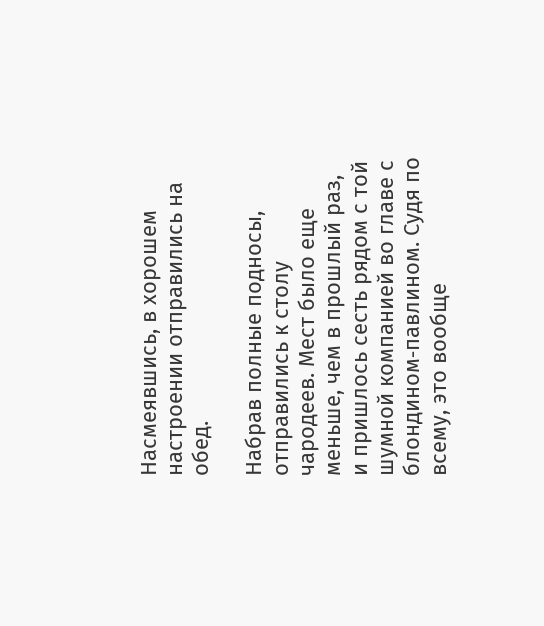Насмеявшись, в хорошем настроении отправились на обед.

Набрав полные подносы, отправились к столу чародеев. Мест было еще меньше, чем в прошлый раз, и пришлось сесть рядом с той шумной компанией во главе с блондином‑павлином. Судя по всему, это вообще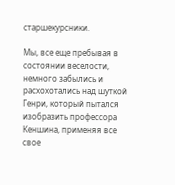старшекурсники.

Мы, все еще пребывая в состоянии веселости, немного забылись и расхохотались над шуткой Генри, который пытался изобразить профессора Кеншина, применяя все свое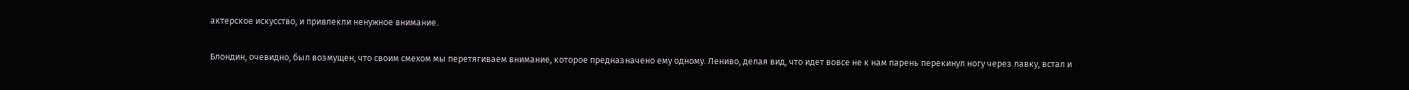актерское искусство, и привлекли ненужное внимание.

Блондин, очевидно, был возмущен, что своим смехом мы перетягиваем внимание, которое предназначено ему одному. Лениво, делая вид, что идет вовсе не к нам парень перекинул ногу через лавку, встал и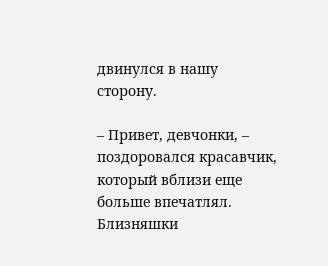двинулся в нашу сторону.

– Привет, девчонки, – поздоровался красавчик, который вблизи еще больше впечатлял. Близняшки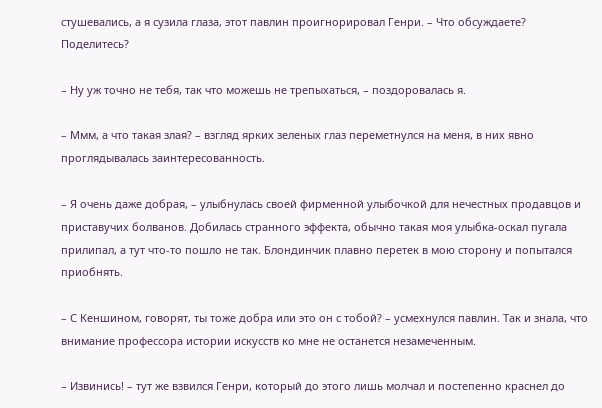стушевались, а я сузила глаза, этот павлин проигнорировал Генри. – Что обсуждаете? Поделитесь?

– Ну уж точно не тебя, так что можешь не трепыхаться, – поздоровалась я.

– Ммм, а что такая злая? – взгляд ярких зеленых глаз переметнулся на меня, в них явно проглядывалась заинтересованность.

– Я очень даже добрая, – улыбнулась своей фирменной улыбочкой для нечестных продавцов и приставучих болванов. Добилась странного эффекта, обычно такая моя улыбка‑оскал пугала прилипал, а тут что‑то пошло не так. Блондинчик плавно перетек в мою сторону и попытался приобнять.

– С Кеншином, говорят, ты тоже добра или это он с тобой? – усмехнулся павлин. Так и знала, что внимание профессора истории искусств ко мне не останется незамеченным.

– Извинись! – тут же взвился Генри, который до этого лишь молчал и постепенно краснел до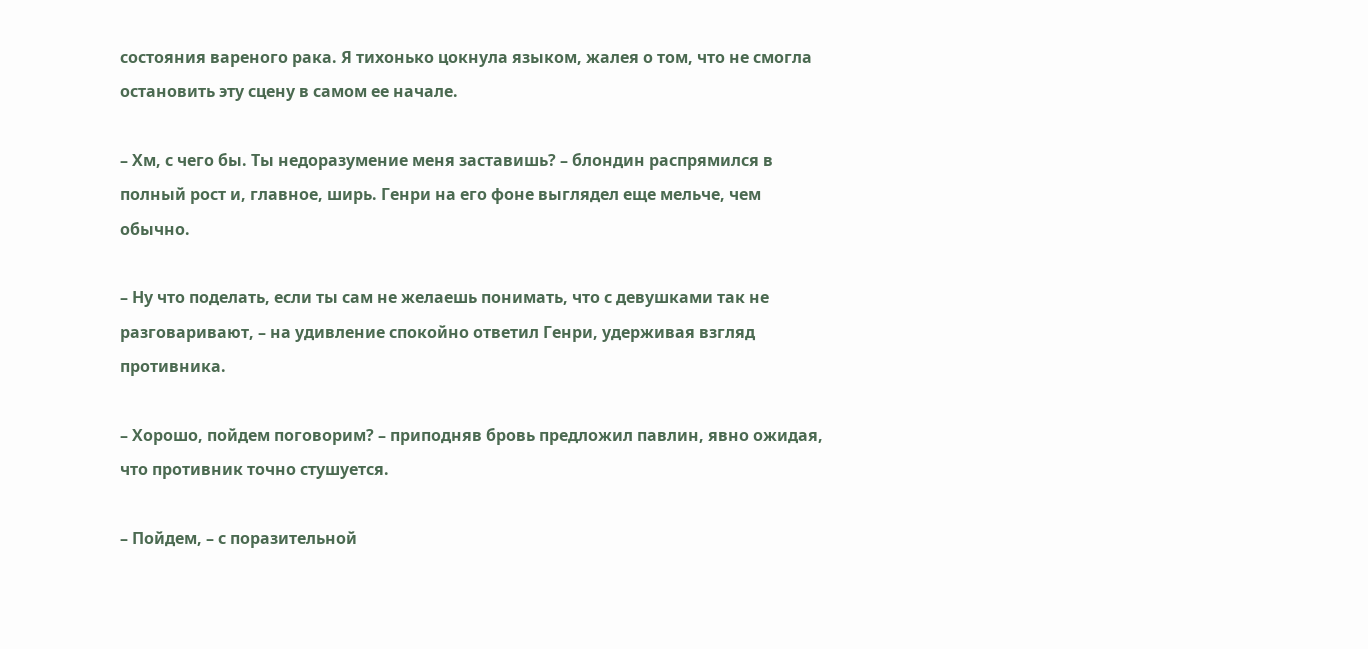состояния вареного рака. Я тихонько цокнула языком, жалея о том, что не смогла остановить эту сцену в самом ее начале.

– Хм, с чего бы. Ты недоразумение меня заставишь? – блондин распрямился в полный рост и, главное, ширь. Генри на его фоне выглядел еще мельче, чем обычно.

– Ну что поделать, если ты сам не желаешь понимать, что с девушками так не разговаривают, – на удивление спокойно ответил Генри, удерживая взгляд противника.

– Хорошо, пойдем поговорим? – приподняв бровь предложил павлин, явно ожидая, что противник точно стушуется.

– Пойдем, – с поразительной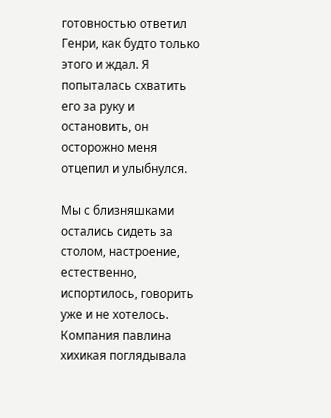готовностью ответил Генри, как будто только этого и ждал. Я попыталась схватить его за руку и остановить, он осторожно меня отцепил и улыбнулся.

Мы с близняшками остались сидеть за столом, настроение, естественно, испортилось, говорить уже и не хотелось. Компания павлина хихикая поглядывала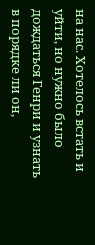на нас. Хотелось встать и уйти, но нужно было дождаться Генри и узнать в порядке ли он,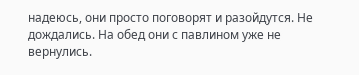надеюсь, они просто поговорят и разойдутся. Не дождались. На обед они с павлином уже не вернулись.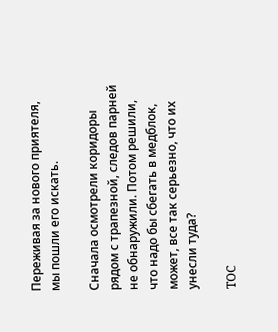Переживая за нового приятеля, мы пошли его искать.

Сначала осмотрели коридоры рядом с трапезной, следов парней не обнаружили. Потом решили, что надо бы сбегать в медблок, может, все так серьезно, что их унесли туда?

TOC